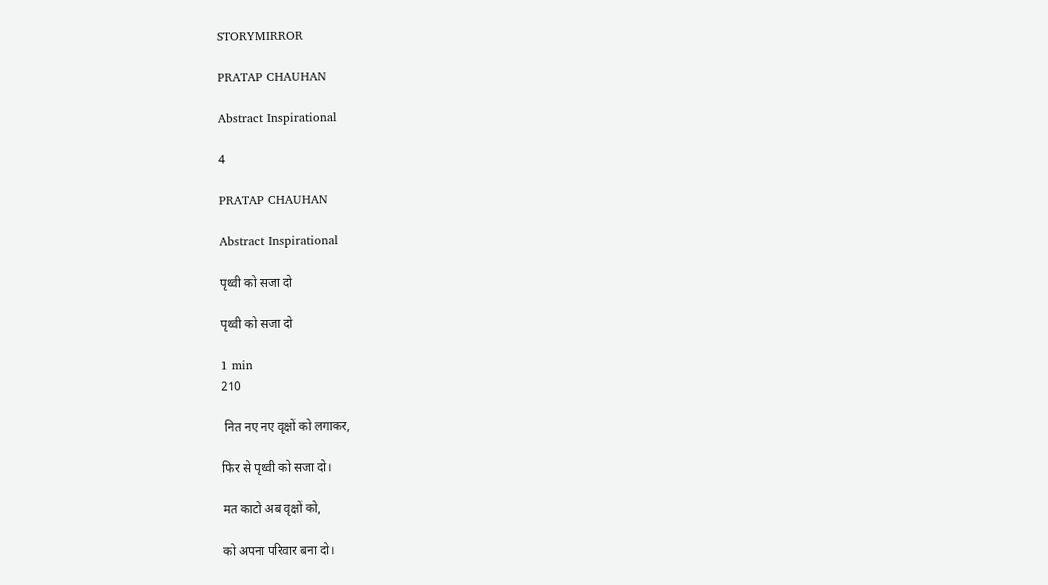STORYMIRROR

PRATAP CHAUHAN

Abstract Inspirational

4

PRATAP CHAUHAN

Abstract Inspirational

पृथ्वी को सजा दो

पृथ्वी को सजा दो

1 min
210

 नित नए नए वृक्षों को लगाकर,

फिर से पृथ्वी को सजा दो।

मत काटो अब वृक्षों को,

को अपना परिवार बना दो।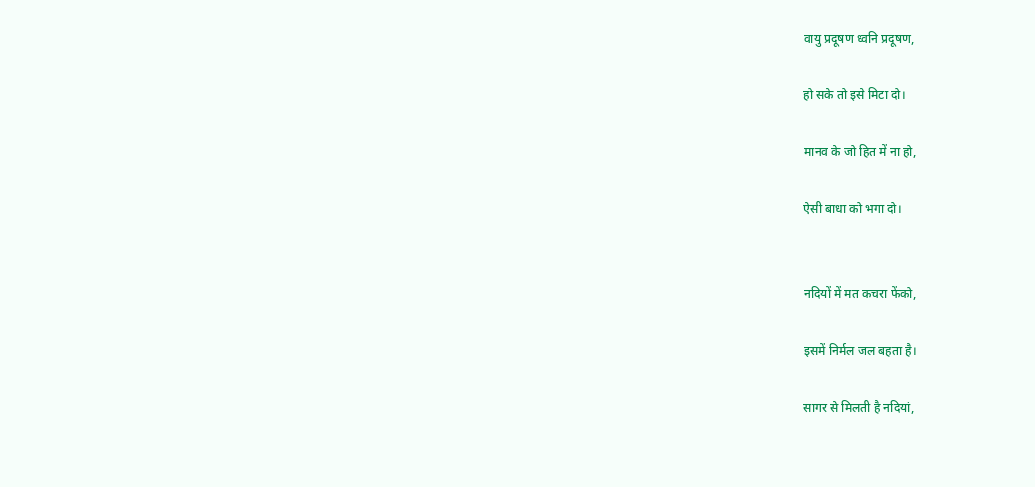वायु प्रदूषण ध्वनि प्रदूषण,

हो सके तो इसे मिटा दो।

मानव के जो हित में ना हो,

ऐसी बाधा को भगा दो।


नदियों में मत कचरा फेंको,

इसमें निर्मल जल बहता है।

सागर से मिलती है नदियां,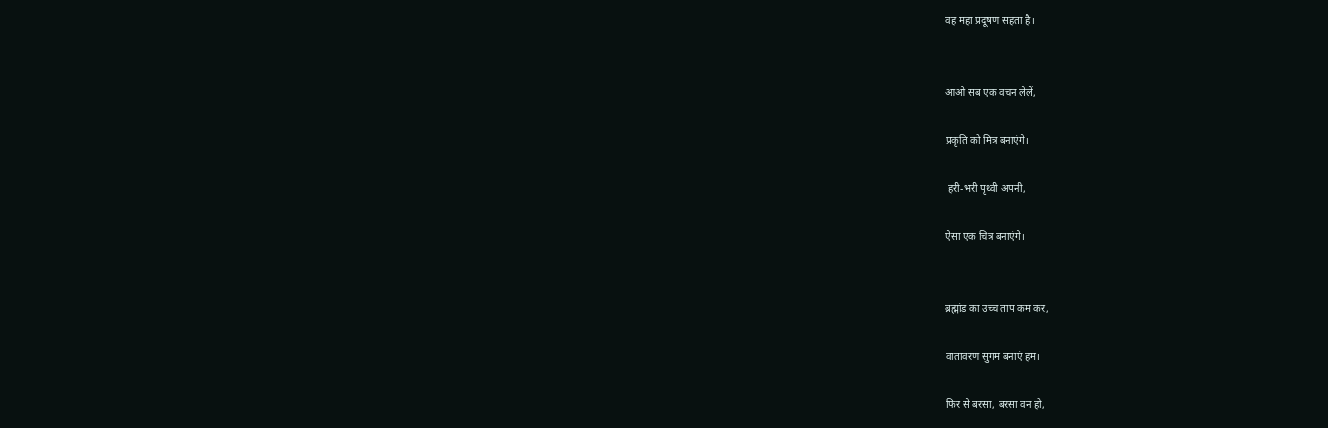वह महा प्रदूषण सहता है।


आओ सब एक वचन लेलें,

प्रकृति को मित्र बनाएंगे।

 हरी-भरी पृथ्वी अपनी,

ऐसा एक चित्र बनाएंगे।


ब्रह्मांड का उच्च ताप कम कर,

वातावरण सुगम बनाएं हम।

फिर से बरसा, बरसा वन हो,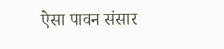ऐसा पावन संसार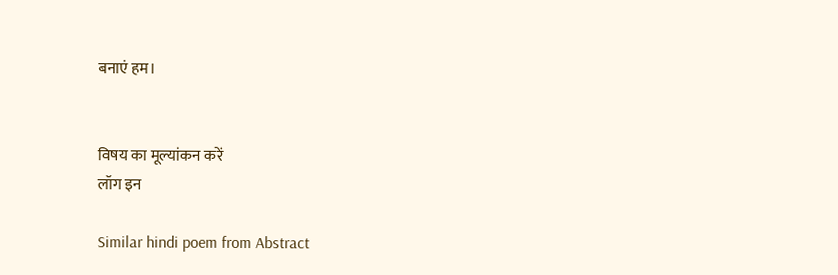बनाएं हम।


विषय का मूल्यांकन करें
लॉग इन

Similar hindi poem from Abstract